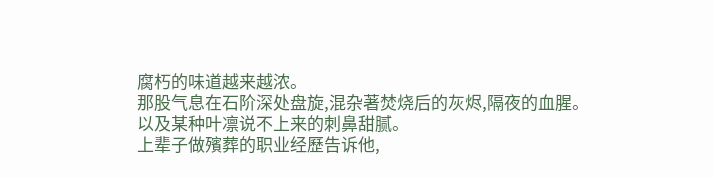腐朽的味道越来越浓。
那股气息在石阶深处盘旋,混杂著焚烧后的灰烬,隔夜的血腥。
以及某种叶凛说不上来的刺鼻甜腻。
上辈子做殯葬的职业经歷告诉他,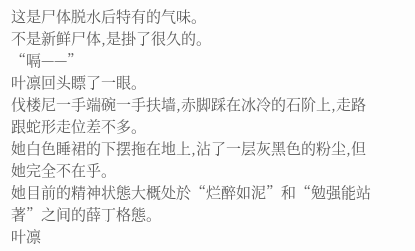这是尸体脱水后特有的气味。
不是新鲜尸体,是掛了很久的。
“嗝——”
叶凛回头瞟了一眼。
伐楼尼一手端碗一手扶墙,赤脚踩在冰冷的石阶上,走路跟蛇形走位差不多。
她白色睡裙的下摆拖在地上,沾了一层灰黑色的粉尘,但她完全不在乎。
她目前的精神状態大概处於“烂醉如泥”和“勉强能站著”之间的薛丁格態。
叶凛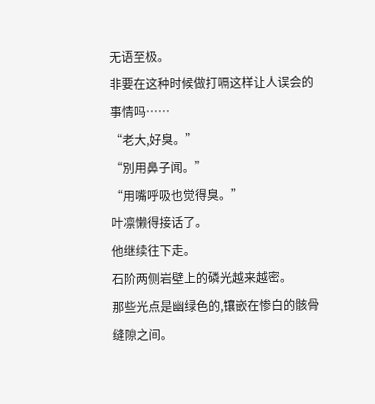无语至极。
非要在这种时候做打嗝这样让人误会的事情吗……
“老大,好臭。”
“別用鼻子闻。”
“用嘴呼吸也觉得臭。”
叶凛懒得接话了。
他继续往下走。
石阶两侧岩壁上的磷光越来越密。
那些光点是幽绿色的,镶嵌在惨白的骸骨缝隙之间。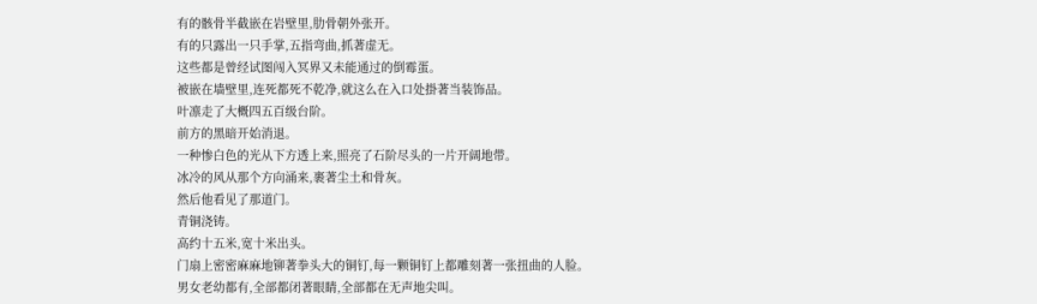有的骸骨半截嵌在岩壁里,肋骨朝外张开。
有的只露出一只手掌,五指弯曲,抓著虚无。
这些都是曾经试图闯入冥界又未能通过的倒霉蛋。
被嵌在墙壁里,连死都死不乾净,就这么在入口处掛著当装饰品。
叶凛走了大概四五百级台阶。
前方的黑暗开始消退。
一种惨白色的光从下方透上来,照亮了石阶尽头的一片开阔地带。
冰冷的风从那个方向涌来,裹著尘土和骨灰。
然后他看见了那道门。
青铜浇铸。
高约十五米,宽十米出头。
门扇上密密麻麻地铆著拳头大的铜钉,每一颗铜钉上都雕刻著一张扭曲的人脸。
男女老幼都有,全部都闭著眼睛,全部都在无声地尖叫。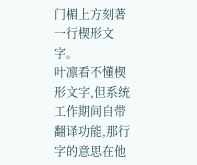门楣上方刻著一行楔形文字。
叶凛看不懂楔形文字,但系统工作期间自带翻译功能,那行字的意思在他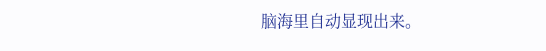脑海里自动显现出来。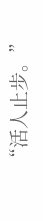“活人止步。”